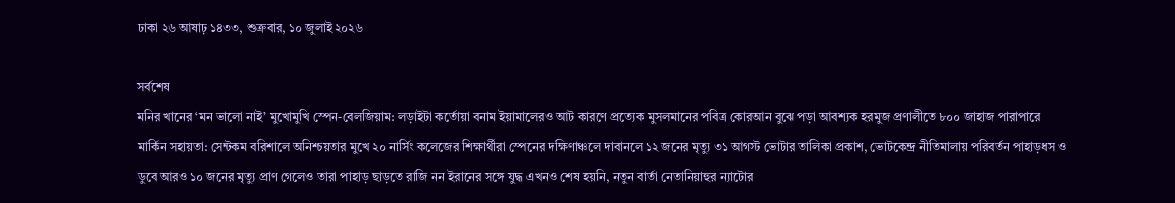ঢাকা ২৬ আষাঢ় ১৪৩৩, শুক্রবার, ১০ জুলাই ২০২৬

সর্বশেষ
মনির খানের ‘মন ভালো নাই’ মুখোমুখি স্পেন-বেলজিয়াম: লড়াইটা কর্তোয়া বনাম ইয়ামালেরও আট কারণে প্রত্যেক মুসলমানের পবিত্র কোরআন বুঝে পড়া আবশ্যক হরমুজ প্রণালীতে ৮০০ জাহাজ পারাপারে মার্কিন সহায়তা: সেন্টকম বরিশালে অনিশ্চয়তার মুখে ২০ নার্সিং কলেজের শিক্ষার্থীরা স্পেনের দক্ষিণাঞ্চলে দাবানলে ১২ জনের মৃত্যু ৩১ আগস্ট ভোটার তালিকা প্রকাশ, ভোটকেন্দ্র নীতিমালায় পরিবর্তন পাহাড়ধস ও ডুবে আরও ১০ জনের মৃত্যু প্রাণ গেলেও তারা পাহাড় ছাড়তে রাজি নন ইরানের সঙ্গে যুদ্ধ এখনও শেষ হয়নি, নতুন বার্তা নেতানিয়াহুর ন্যাটোর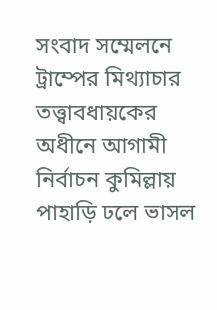সংবাদ সম্মেলনে ট্রাম্পের মিথ্যাচার তত্ত্বাবধায়কের অধীনে আগামী নির্বাচন কুমিল্লায় পাহাড়ি ঢলে ভাসল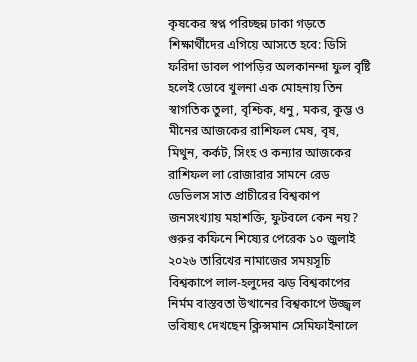কৃষকের স্বপ্ন পরিচ্ছন্ন ঢাকা গড়তে শিক্ষার্থীদের এগিয়ে আসতে হবে: ডিসি ফরিদা ডাবল পাপড়ির অলকানন্দা ফুল বৃষ্টি হলেই ডোবে খুলনা এক মোহনায় তিন স্বাগতিক তুলা, বৃশ্চিক, ধনু , মকর, কুম্ভ ও মীনের আজকের রাশিফল মেষ, বৃষ, মিথুন, কর্কট, সিংহ ও কন্যার আজকের রাশিফল লা রোজারার সামনে রেড ডেভিলস সাত প্রাচীরের বিশ্বকাপ জনসংখ্যায় মহাশক্তি, ফুটবলে কেন নয়? গুরুর কফিনে শিষ্যের পেরেক ১০ জুলাই  ২০২৬ তারিখের নামাজের সময়সূচি বিশ্বকাপে লাল-হলুদের ঝড় বিশ্বকাপের নির্মম বাস্তবতা উত্থানের বিশ্বকাপে উজ্জ্বল ভবিষ্যৎ দেখছেন ক্লিন্সমান সেমিফাইনালে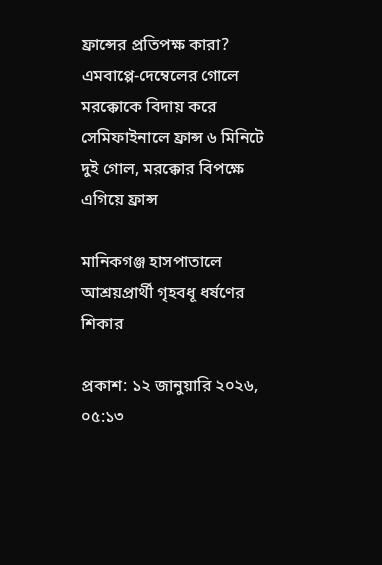ফ্রান্সের প্রতিপক্ষ কারা? এমবাপ্পে-দেম্বেলের গোলে মরক্কোকে বিদায় করে সেমিফাইনালে ফ্রান্স ৬ মিনিটে দুই গোল, মরক্কোর বিপক্ষে এগিয়ে ফ্রান্স

মানিকগঞ্জ হাসপাতালে আশ্রয়প্রার্থী গৃহবধূ ধর্ষণের শিকার

প্রকাশ: ১২ জানুয়ারি ২০২৬, ০৫:১৩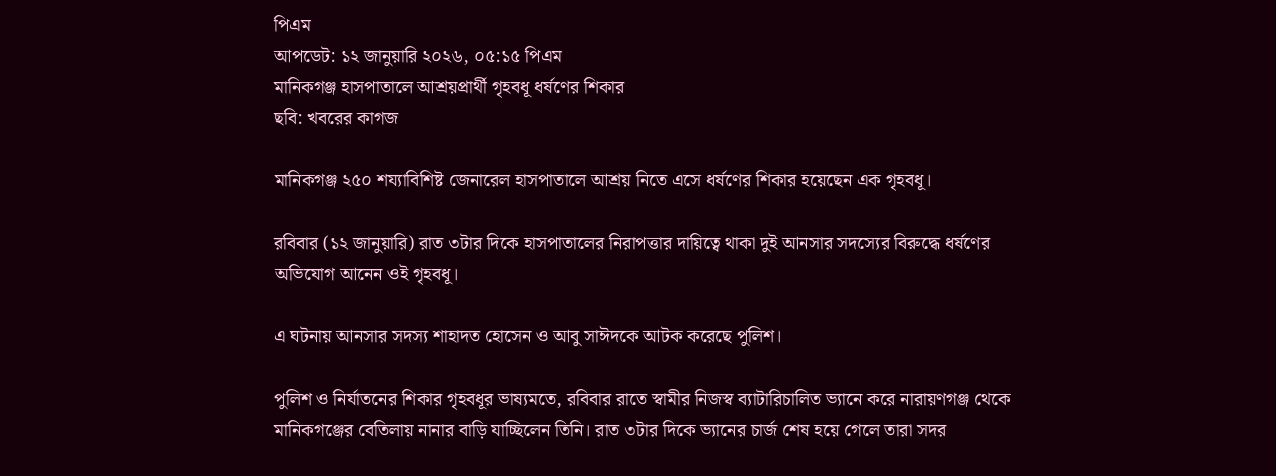পিএম
আপডেট: ১২ জানুয়ারি ২০২৬, ০৫:১৫ পিএম
মানিকগঞ্জ হাসপাতালে আশ্রয়প্রার্থী গৃহবধূ ধর্ষণের শিকার
ছবি: খবরের কাগজ

মানিকগঞ্জ ২৫০ শয্যাবিশিষ্ট জেনারেল হাসপাতালে আশ্রয় নিতে এসে ধর্ষণের শিকার হয়েছেন এক গৃহবধূ।

রবিবার (১২ জানুয়ারি) রাত ৩টার দিকে হাসপাতালের নিরাপত্তার দায়িত্বে থাকা দুই আনসার সদস্যের বিরুদ্ধে ধর্ষণের অভিযোগ আনেন ওই গৃহবধূ।

এ ঘটনায় আনসার সদস্য শাহাদত হোসেন ও আবু সাঈদকে আটক করেছে পুলিশ।

পুলিশ ও নির্যাতনের শিকার গৃহবধূর ভাষ্যমতে, রবিবার রাতে স্বামীর নিজস্ব ব্যাটারিচালিত ভ্যানে করে নারায়ণগঞ্জ থেকে মানিকগঞ্জের বেতিলায় নানার বাড়ি যাচ্ছিলেন তিনি। রাত ৩টার দিকে ভ্যানের চার্জ শেষ হয়ে গেলে তারা সদর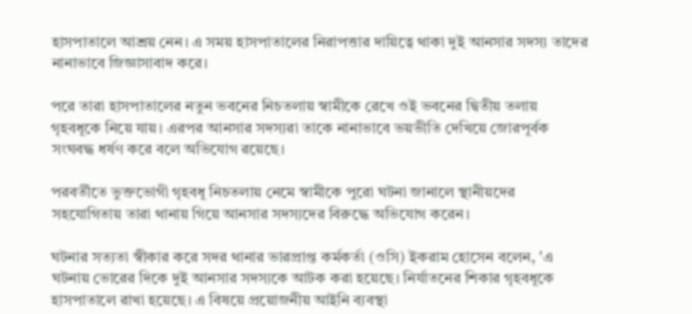হাসপাতালে আশ্রয় নেন। এ সময় হাসপাতালের নিরাপত্তার দায়িত্বে থাকা দুই আনসার সদস্য তাদের নানাভাবে জিজ্ঞাসাবাদ করে।

পরে তারা হাসপাতালের নতুন ভবনের নিচতলায় স্বামীকে রেখে ওই ভবনের দ্বিতীয় তলায় গৃহবধূকে নিয়ে যায়। এরপর আনসার সদস্যরা তাকে নানাভাবে ভয়ভীতি দেখিয়ে জোরপূর্বক সংঘবদ্ধ ধর্ষণ করে বলে অভিযোগ রয়েছে।

পরবর্তীতে ভুক্তভোগী গৃহবধূ নিচতলায় নেমে স্বামীকে পুরো ঘটনা জানালে স্থানীয়দের সহযোগিতায় তারা থানায় গিয়ে আনসার সদস্যদের বিরুদ্ধে অভিযোগ করেন।

ঘটনার সত্যতা স্বীকার করে সদর থানার ভারপ্রাপ্ত কর্মকর্তা (ওসি) ইকরাম হোসেন বলেন, 'এ ঘটনায় ভোরের দিকে দুই আনসার সদস্যকে আটক করা হয়েছে। নির্যাতনের শিকার গৃহবধূকে হাসপাতালে রাখা হয়েছে। এ বিষয়ে প্রয়োজনীয় আইনি ব্যবস্থা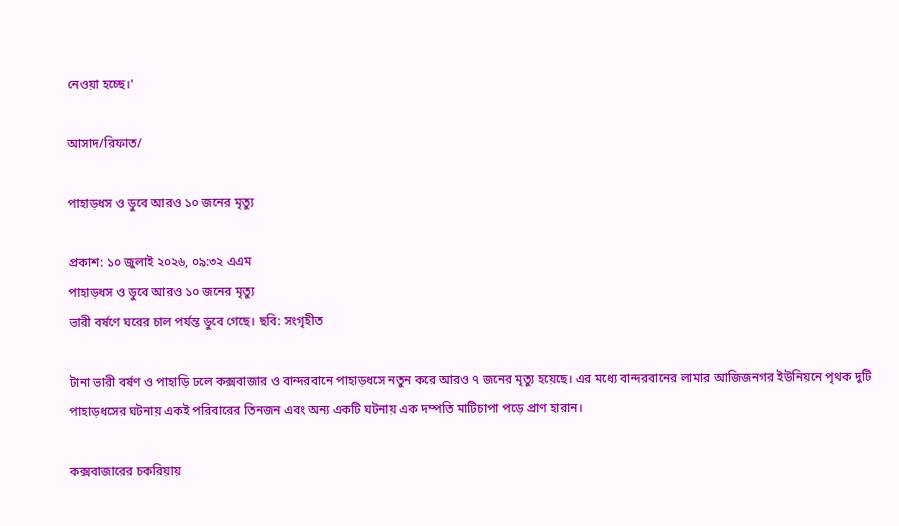নেওয়া হচ্ছে।'

আসাদ/রিফাত/

পাহাড়ধস ও ডুবে আরও ১০ জনের মৃত্যু

প্রকাশ: ১০ জুলাই ২০২৬, ০৯:৩২ এএম
পাহাড়ধস ও ডুবে আরও ১০ জনের মৃত্যু
ভারী বর্ষণে ঘরের চাল পর্যন্ত ডুবে গেছে। ছবি: সংগৃহীত

টানা ভারী বর্ষণ ও পাহাড়ি ঢলে কক্সবাজার ও বান্দরবানে পাহাড়ধসে নতুন করে আরও ৭ জনের মৃত্যু হয়েছে। এর মধ্যে বান্দরবানের লামার আজিজনগর ইউনিয়নে পৃথক দুটি পাহাড়ধসের ঘটনায় একই পরিবারের তিনজন এবং অন্য একটি ঘটনায় এক দম্পতি মাটিচাপা পড়ে প্রাণ হারান।

কক্সবাজারের চকরিয়ায়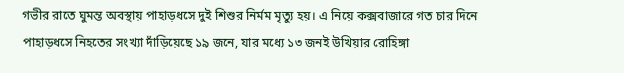গভীর রাতে ঘুমন্ত অবস্থায় পাহাড়ধসে দুই শিশুর নির্মম মৃত্যু হয়। এ নিয়ে কক্সবাজারে গত চার দিনে পাহাড়ধসে নিহতের সংখ্যা দাঁড়িয়েছে ১৯ জনে, যার মধ্যে ১৩ জনই উখিয়ার রোহিঙ্গা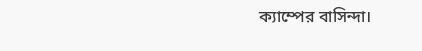ক্যাম্পের বাসিন্দা।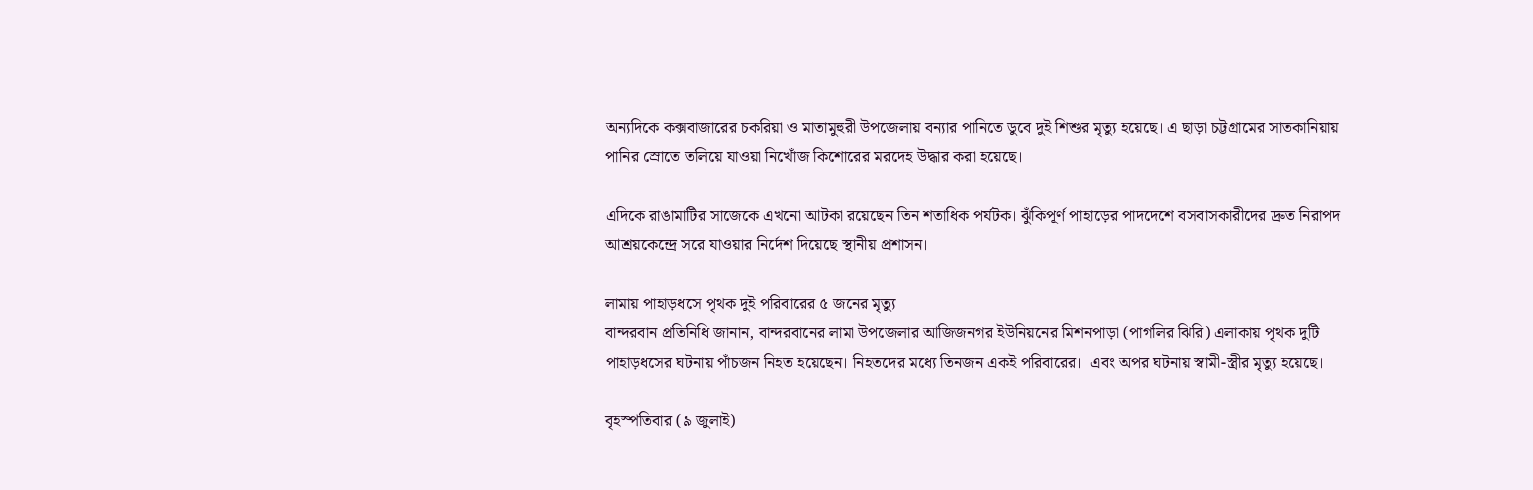অন্যদিকে কক্সবাজারের চকরিয়া ও মাতামুহুরী উপজেলায় বন্যার পানিতে ডুবে দুই শিশুর মৃত্যু হয়েছে। এ ছাড়া চট্টগ্রামের সাতকানিয়ায় পানির স্রোতে তলিয়ে যাওয়া নিখোঁজ কিশোরের মরদেহ উদ্ধার করা হয়েছে।

এদিকে রাঙামাটির সাজেকে এখনো আটকা রয়েছেন তিন শতাধিক পর্যটক। ঝুঁকিপূর্ণ পাহাড়ের পাদদেশে বসবাসকারীদের দ্রুত নিরাপদ আশ্রয়কেন্দ্রে সরে যাওয়ার নির্দেশ দিয়েছে স্থানীয় প্রশাসন।

লামায় পাহাড়ধসে পৃথক দুই পরিবারের ৫ জনের মৃত্যু
বান্দরবান প্রতিনিধি জানান, বান্দরবানের লামা উপজেলার আজিজনগর ইউনিয়নের মিশনপাড়া (পাগলির ঝিরি) এলাকায় পৃথক দুটি পাহাড়ধসের ঘটনায় পাঁচজন নিহত হয়েছেন। নিহতদের মধ্যে তিনজন একই পরিবারের।  এবং অপর ঘটনায় স্বামী-স্ত্রীর মৃত্যু হয়েছে।

বৃহস্পতিবার (৯ জুলাই)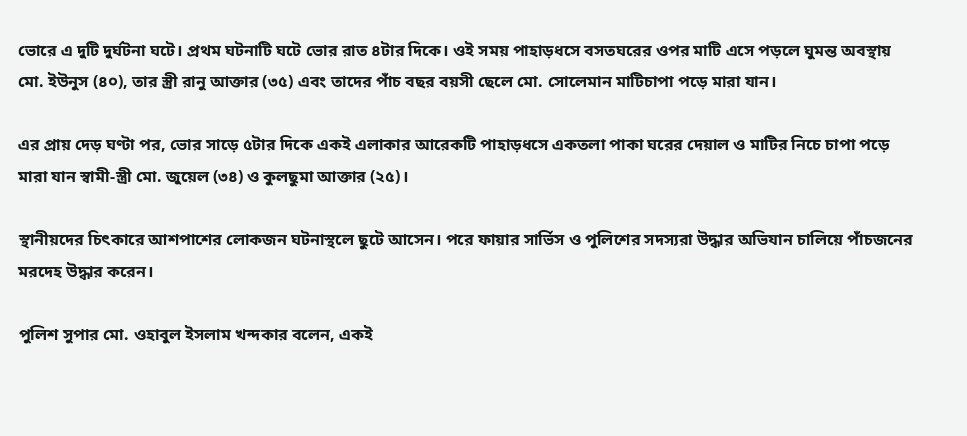ভোরে এ দুটি দুর্ঘটনা ঘটে। প্রথম ঘটনাটি ঘটে ভোর রাত ৪টার দিকে। ওই সময় পাহাড়ধসে বসতঘরের ওপর মাটি এসে পড়লে ঘুমন্ত অবস্থায়  মো. ইউনুস (৪০), তার স্ত্রী রানু আক্তার (৩৫) এবং তাদের পাঁচ বছর বয়সী ছেলে মো. সোলেমান মাটিচাপা পড়ে মারা যান।

এর প্রায় দেড় ঘণ্টা পর, ভোর সাড়ে ৫টার দিকে একই এলাকার আরেকটি পাহাড়ধসে একতলা পাকা ঘরের দেয়াল ও মাটির নিচে চাপা পড়ে মারা যান স্বামী-স্ত্রী মো. জুয়েল (৩৪) ও কুলছুমা আক্তার (২৫)।

স্থানীয়দের চিৎকারে আশপাশের লোকজন ঘটনাস্থলে ছুটে আসেন। পরে ফায়ার সার্ভিস ও পুলিশের সদস্যরা উদ্ধার অভিযান চালিয়ে পাঁচজনের মরদেহ উদ্ধার করেন।

পুলিশ সুপার মো. ওহাবুল ইসলাম খন্দকার বলেন, একই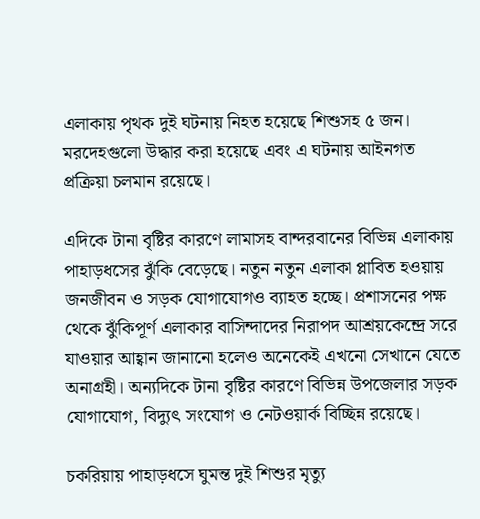এলাকায় পৃথক দুই ঘটনায় নিহত হয়েছে শিশুসহ ৫ জন। মরদেহগুলো উদ্ধার করা হয়েছে এবং এ ঘটনায় আইনগত প্রক্রিয়া চলমান রয়েছে।

এদিকে টানা বৃষ্টির কারণে লামাসহ বান্দরবানের বিভিন্ন এলাকায় পাহাড়ধসের ঝুঁকি বেড়েছে। নতুন নতুন এলাকা প্লাবিত হওয়ায় জনজীবন ও সড়ক যোগাযোগও ব্যাহত হচ্ছে। প্রশাসনের পক্ষ থেকে ঝুঁকিপূর্ণ এলাকার বাসিন্দাদের নিরাপদ আশ্রয়কেন্দ্রে সরে যাওয়ার আহ্বান জানানো হলেও অনেকেই এখনো সেখানে যেতে অনাগ্রহী। অন্যদিকে টানা বৃষ্টির কারণে বিভিন্ন উপজেলার সড়ক যোগাযোগ, বিদ্যুৎ সংযোগ ও নেটওয়ার্ক বিচ্ছিন্ন রয়েছে।

চকরিয়ায় পাহাড়ধসে ঘুমন্ত দুই শিশুর মৃত্যু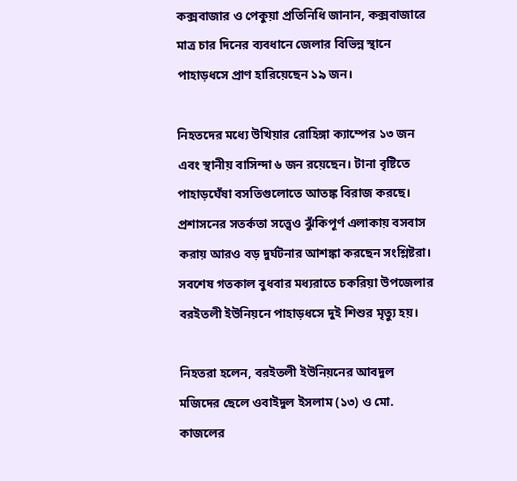কক্সবাজার ও পেকুয়া প্রতিনিধি জানান, কক্সবাজারে মাত্র চার দিনের ব্যবধানে জেলার বিভিন্ন স্থানে পাহাড়ধসে প্রাণ হারিয়েছেন ১৯ জন।

নিহতদের মধ্যে উখিয়ার রোহিঙ্গা ক্যাম্পের ১৩ জন এবং স্থানীয় বাসিন্দা ৬ জন রয়েছেন। টানা বৃষ্টিতে পাহাড়ঘেঁষা বসতিগুলোতে আতঙ্ক বিরাজ করছে। প্রশাসনের সতর্কতা সত্ত্বেও ঝুঁকিপূর্ণ এলাকায় বসবাস করায় আরও বড় দুর্ঘটনার আশঙ্কা করছেন সংশ্লিষ্টরা। সবশেষ গতকাল বুধবার মধ্যরাতে চকরিয়া উপজেলার বরইতলী ইউনিয়নে পাহাড়ধসে দুই শিশুর মৃত্যু হয়।

নিহতরা হলেন, বরইতলী ইউনিয়নের আবদুল মজিদের ছেলে ওবাইদুল ইসলাম (১৩) ও মো. কাজলের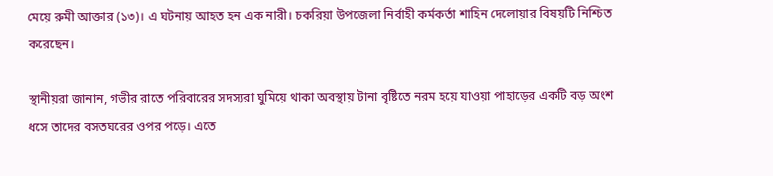মেয়ে রুমী আক্তার (১৩)। এ ঘটনায় আহত হন এক নারী। চকরিয়া উপজেলা নির্বাহী কর্মকর্তা শাহিন দেলোয়ার বিষয়টি নিশ্চিত করেছেন।

স্থানীয়রা জানান, গভীর রাতে পরিবারের সদস্যরা ঘুমিয়ে থাকা অবস্থায় টানা বৃষ্টিতে নরম হয়ে যাওয়া পাহাড়ের একটি বড় অংশ ধসে তাদের বসতঘরের ওপর পড়ে। এতে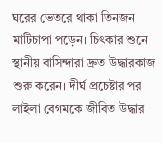ঘরের ভেতরে থাকা তিনজন মাটিচাপা পড়েন। চিৎকার শুনে স্থানীয় বাসিন্দারা দ্রুত উদ্ধারকাজ শুরু করেন। দীর্ঘ প্রচেষ্টার পর লাইলা বেগমকে জীবিত উদ্ধার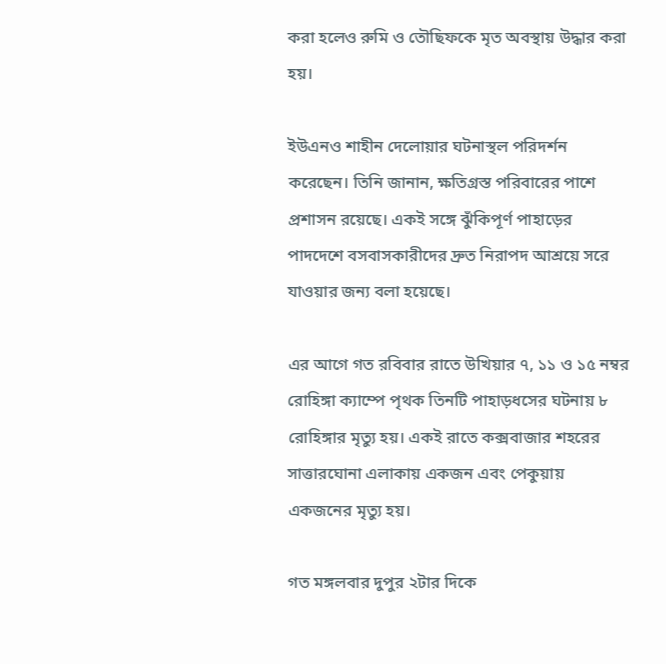করা হলেও রুমি ও তৌছিফকে মৃত অবস্থায় উদ্ধার করা হয়।

ইউএনও শাহীন দেলোয়ার ঘটনাস্থল পরিদর্শন করেছেন। তিনি জানান, ক্ষতিগ্রস্ত পরিবারের পাশে প্রশাসন রয়েছে। একই সঙ্গে ঝুঁকিপূর্ণ পাহাড়ের পাদদেশে বসবাসকারীদের দ্রুত নিরাপদ আশ্রয়ে সরে যাওয়ার জন্য বলা হয়েছে।

এর আগে গত রবিবার রাতে উখিয়ার ৭, ১১ ও ১৫ নম্বর রোহিঙ্গা ক্যাম্পে পৃথক তিনটি পাহাড়ধসের ঘটনায় ৮ রোহিঙ্গার মৃত্যু হয়। একই রাতে কক্সবাজার শহরের সাত্তারঘোনা এলাকায় একজন এবং পেকুয়ায় একজনের মৃত্যু হয়।

গত মঙ্গলবার দুপুর ২টার দিকে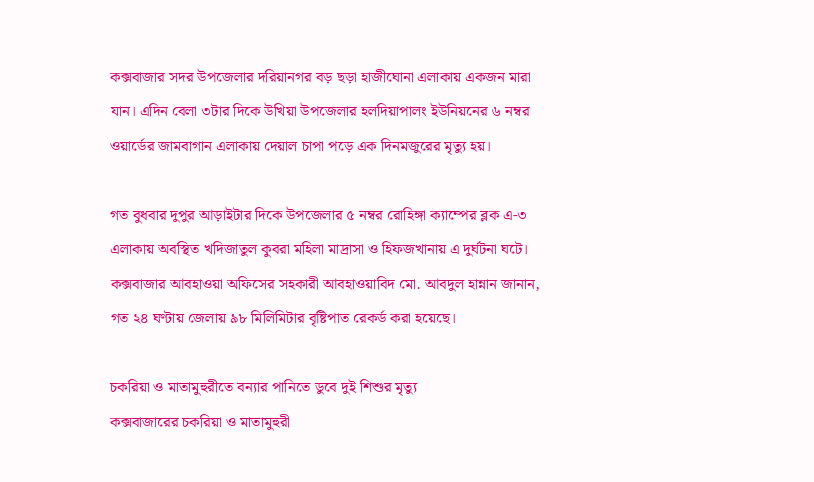কক্সবাজার সদর উপজেলার দরিয়ানগর বড় ছড়া হাজীঘোনা এলাকায় একজন মারা যান। এদিন বেলা ৩টার দিকে উখিয়া উপজেলার হলদিয়াপালং ইউনিয়নের ৬ নম্বর ওয়ার্ডের জামবাগান এলাকায় দেয়াল চাপা পড়ে এক দিনমজুরের মৃত্যু হয়।

গত বুধবার দুপুর আড়াইটার দিকে উপজেলার ৫ নম্বর রোহিঙ্গা ক্যাম্পের ব্লক এ-৩ এলাকায় অবস্থিত খদিজাতুল কুবরা মহিলা মাদ্রাসা ও হিফজখানায় এ দুর্ঘটনা ঘটে। কক্সবাজার আবহাওয়া অফিসের সহকারী আবহাওয়াবিদ মো. আবদুল হান্নান জানান, গত ২৪ ঘণ্টায় জেলায় ৯৮ মিলিমিটার বৃষ্টিপাত রেকর্ড করা হয়েছে।

চকরিয়া ও মাতামুহুরীতে বন্যার পানিতে ডুবে দুই শিশুর মৃত্যু
কক্সবাজারের চকরিয়া ও মাতামুহুরী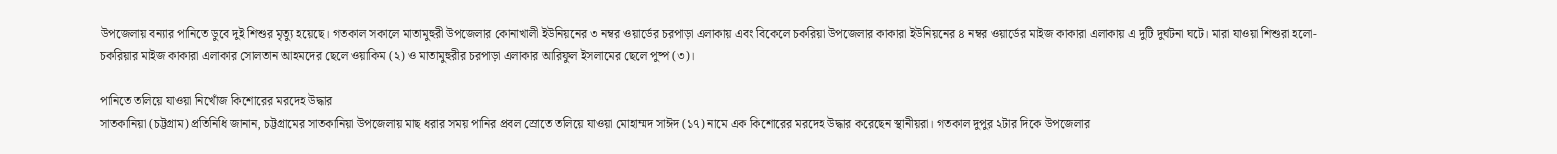উপজেলায় বন্যার পানিতে ডুবে দুই শিশুর মৃত্যু হয়েছে। গতকাল সকালে মাতামুহুরী উপজেলার কোনাখালী ইউনিয়নের ৩ নম্বর ওয়ার্ডের চরপাড়া এলাকায় এবং বিকেলে চকরিয়া উপজেলার কাকারা ইউনিয়নের ৪ নম্বর ওয়ার্ডের মাইজ কাকারা এলাকায় এ দুটি দুর্ঘটনা ঘটে। মারা যাওয়া শিশুরা হলো- চকরিয়ার মাইজ কাকারা এলাকার সোলতান আহমদের ছেলে ওয়াকিম (২) ও মাতামুহুরীর চরপাড়া এলাকার আরিফুল ইসলামের ছেলে পুষ্প (৩)।

পানিতে তলিয়ে যাওয়া নিখোঁজ কিশোরের মরদেহ উদ্ধার
সাতকানিয়া (চট্টগ্রাম) প্রতিনিধি জানান, চট্টগ্রামের সাতকানিয়া উপজেলায় মাছ ধরার সময় পানির প্রবল স্রোতে তলিয়ে যাওয়া মোহাম্মদ সাঈদ (১৭) নামে এক কিশোরের মরদেহ উদ্ধার করেছেন স্থানীয়রা। গতকাল দুপুর ২টার দিকে উপজেলার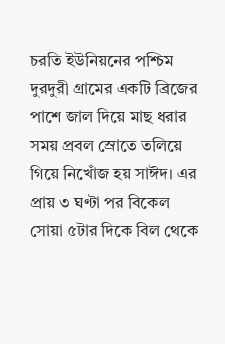চরতি ইউনিয়নের পশ্চিম দুরদুরী গ্রামের একটি ব্রিজের পাশে জাল দিয়ে মাছ ধরার সময় প্রবল স্রোতে তলিয়ে গিয়ে নিখোঁজ হয় সাঈদ। এর প্রায় ৩ ঘণ্টা পর বিকেল সোয়া ৫টার দিকে বিল থেকে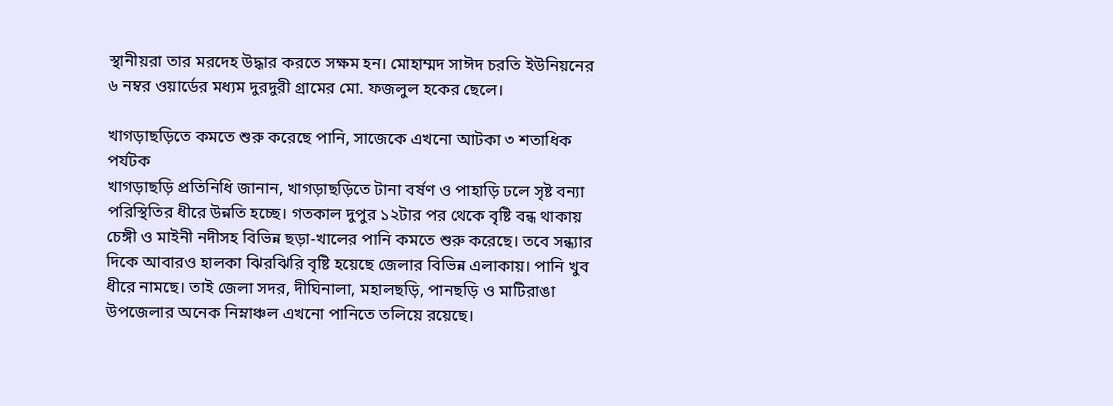স্থানীয়রা তার মরদেহ উদ্ধার করতে সক্ষম হন। মোহাম্মদ সাঈদ চরতি ইউনিয়নের ৬ নম্বর ওয়ার্ডের মধ্যম দুরদুরী গ্রামের মো. ফজলুল হকের ছেলে।

খাগড়াছড়িতে কমতে শুরু করেছে পানি, সাজেকে এখনো আটকা ৩ শতাধিক পর্যটক
খাগড়াছড়ি প্রতিনিধি জানান, খাগড়াছড়িতে টানা বর্ষণ ও পাহাড়ি ঢলে সৃষ্ট বন্যা পরিস্থিতির ধীরে উন্নতি হচ্ছে। গতকাল দুপুর ১২টার পর থেকে বৃষ্টি বন্ধ থাকায় চেঙ্গী ও মাইনী নদীসহ বিভিন্ন ছড়া-খালের পানি কমতে শুরু করেছে। তবে সন্ধ্যার দিকে আবারও হালকা ঝিরঝিরি বৃষ্টি হয়েছে জেলার বিভিন্ন এলাকায়। পানি খুব ধীরে নামছে। তাই জেলা সদর, দীঘিনালা, মহালছড়ি, পানছড়ি ও মাটিরাঙা উপজেলার অনেক নিম্নাঞ্চল এখনো পানিতে তলিয়ে রয়েছে।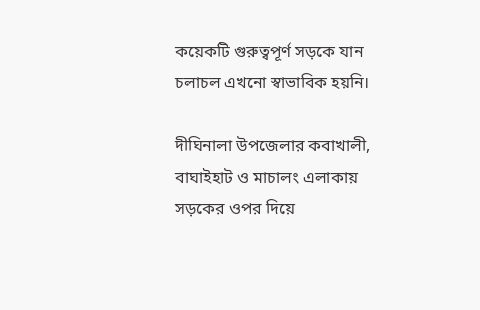কয়েকটি গুরুত্বপূর্ণ সড়কে যান চলাচল এখনো স্বাভাবিক হয়নি।

দীঘিনালা উপজেলার কবাখালী, বাঘাইহাট ও মাচালং এলাকায় সড়কের ওপর দিয়ে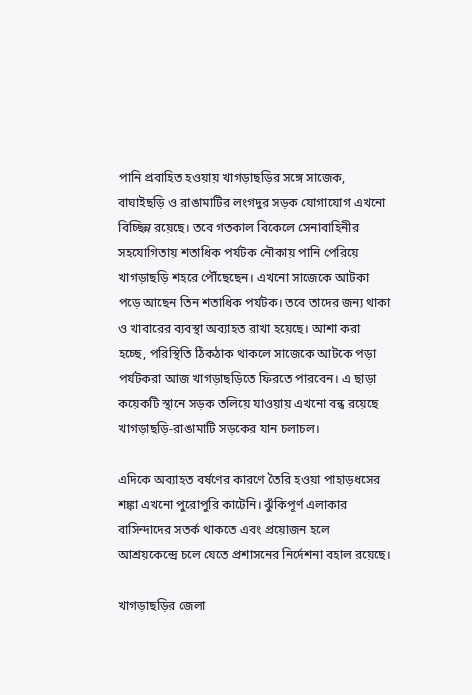পানি প্রবাহিত হওয়ায় খাগড়াছড়ির সঙ্গে সাজেক, বাঘাইছড়ি ও রাঙামাটির লংগদুর সড়ক যোগাযোগ এখনো বিচ্ছিন্ন রয়েছে। তবে গতকাল বিকেলে সেনাবাহিনীর সহযোগিতায় শতাধিক পর্যটক নৌকায় পানি পেরিয়ে খাগড়াছড়ি শহরে পৌঁছেছেন। এখনো সাজেকে আটকা পড়ে আছেন তিন শতাধিক পর্যটক। তবে তাদের জন্য থাকা ও খাবারের ব্যবস্থা অব্যাহত রাখা হয়েছে। আশা করা হচ্ছে, পরিস্থিতি ঠিকঠাক থাকলে সাজেকে আটকে পড়া পর্যটকরা আজ খাগড়াছড়িতে ফিরতে পারবেন। এ ছাড়া কয়েকটি স্থানে সড়ক তলিয়ে যাওয়ায় এখনো বন্ধ রয়েছে খাগড়াছড়ি-রাঙামাটি সড়কের যান চলাচল।

এদিকে অব্যাহত বর্ষণের কারণে তৈরি হওয়া পাহাড়ধসের শঙ্কা এখনো পুরোপুরি কাটেনি। ঝুঁকিপূর্ণ এলাকার বাসিন্দাদের সতর্ক থাকতে এবং প্রয়োজন হলে আশ্রয়কেন্দ্রে চলে যেতে প্রশাসনের নির্দেশনা বহাল রয়েছে।

খাগড়াছড়ির জেলা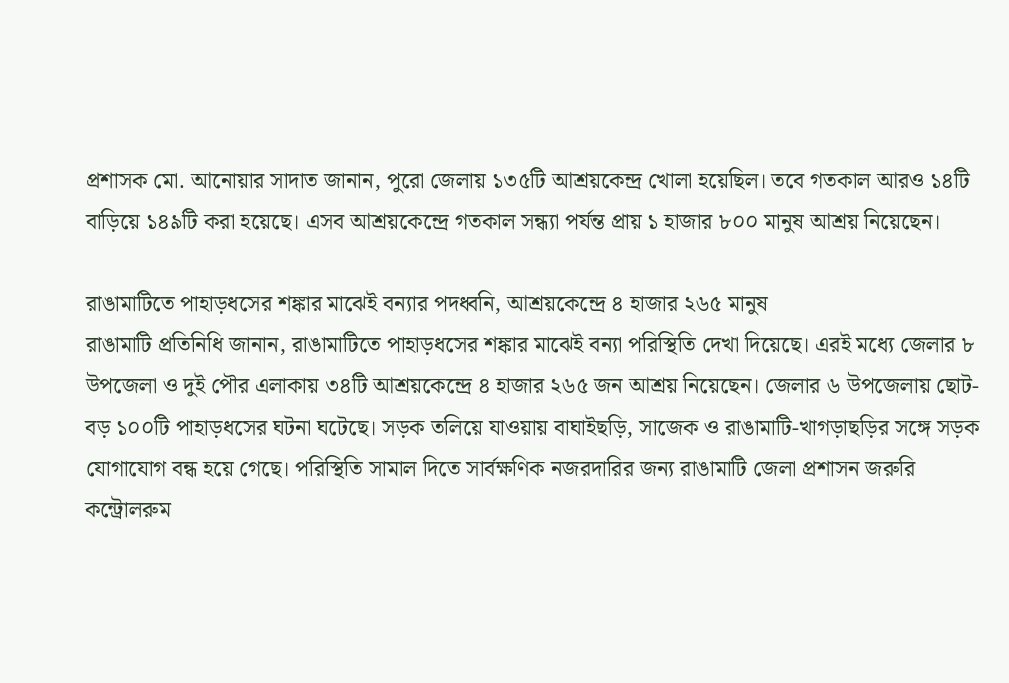প্রশাসক মো. আনোয়ার সাদাত জানান, পুরো জেলায় ১৩৫টি আশ্রয়কেন্দ্র খোলা হয়েছিল। তবে গতকাল আরও ১৪টি বাড়িয়ে ১৪৯টি করা হয়েছে। এসব আশ্রয়কেন্দ্রে গতকাল সন্ধ্যা পর্যন্ত প্রায় ১ হাজার ৮০০ মানুষ আশ্রয় নিয়েছেন।

রাঙামাটিতে পাহাড়ধসের শঙ্কার মাঝেই বন্যার পদধ্বনি, আশ্রয়কেন্দ্রে ৪ হাজার ২৬৫ মানুষ
রাঙামাটি প্রতিনিধি জানান, রাঙামাটিতে পাহাড়ধসের শঙ্কার মাঝেই বন্যা পরিস্থিতি দেখা দিয়েছে। এরই মধ্যে জেলার ৮ উপজেলা ও দুই পৌর এলাকায় ৩৪টি আশ্রয়কেন্দ্রে ৪ হাজার ২৬৫ জন আশ্রয় নিয়েছেন। জেলার ৬ উপজেলায় ছোট-বড় ১০০টি পাহাড়ধসের ঘটনা ঘটেছে। সড়ক তলিয়ে যাওয়ায় বাঘাইছড়ি, সাজেক ও রাঙামাটি-খাগড়াছড়ির সঙ্গে সড়ক যোগাযোগ বন্ধ হয়ে গেছে। পরিস্থিতি সামাল দিতে সার্বক্ষণিক নজরদারির জন্য রাঙামাটি জেলা প্রশাসন জরুরি কন্ট্রোলরুম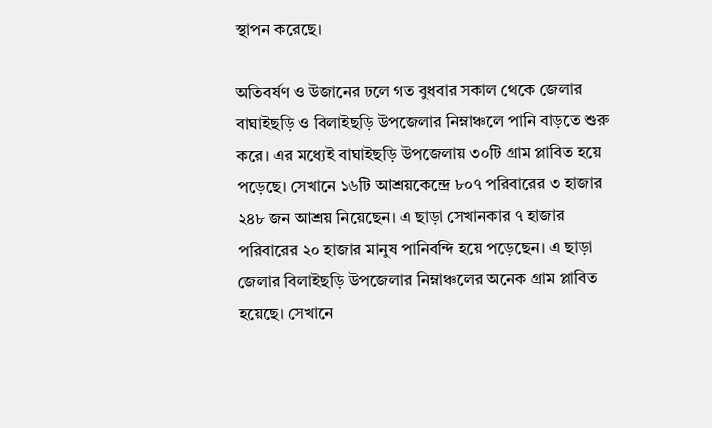স্থাপন করেছে।

অতিবর্ষণ ও উজানের ঢলে গত বুধবার সকাল থেকে জেলার বাঘাইছড়ি ও বিলাইছড়ি উপজেলার নিম্নাঞ্চলে পানি বাড়তে শুরু করে। এর মধ্যেই বাঘাইছড়ি উপজেলায় ৩০টি গ্রাম প্লাবিত হয়ে পড়েছে। সেখানে ১৬টি আশ্রয়কেন্দ্রে ৮০৭ পরিবারের ৩ হাজার ২৪৮ জন আশ্রয় নিয়েছেন। এ ছাড়া সেখানকার ৭ হাজার পরিবারের ২০ হাজার মানুষ পানিবন্দি হয়ে পড়েছেন। এ ছাড়া জেলার বিলাইছড়ি উপজেলার নিম্নাঞ্চলের অনেক গ্রাম প্লাবিত হয়েছে। সেখানে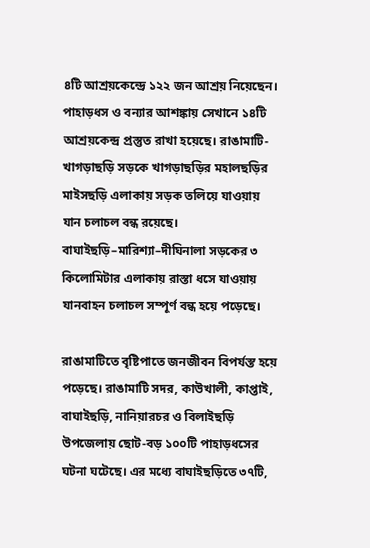৪টি আশ্রয়কেন্দ্রে ১২২ জন আশ্রয় নিয়েছেন। পাহাড়ধস ও বন্যার আশঙ্কায় সেখানে ১৪টি আশ্রয়কেন্দ্র প্রস্তুত রাখা হয়েছে। রাঙামাটি-খাগড়াছড়ি সড়কে খাগড়াছড়ির মহালছড়ির মাইসছড়ি এলাকায় সড়ক তলিয়ে যাওয়ায় যান চলাচল বন্ধ রয়েছে। বাঘাইছড়ি–মারিশ্যা–দীঘিনালা সড়কের ৩ কিলোমিটার এলাকায় রাস্তা ধসে যাওয়ায় যানবাহন চলাচল সম্পূর্ণ বন্ধ হয়ে পড়েছে।

রাঙামাটিতে বৃষ্টিপাতে জনজীবন বিপর্যস্ত হয়ে পড়েছে। রাঙামাটি সদর, কাউখালী, কাপ্তাই, বাঘাইছড়ি, নানিয়ারচর ও বিলাইছড়ি উপজেলায় ছোট-বড় ১০০টি পাহাড়ধসের ঘটনা ঘটেছে। এর মধ্যে বাঘাইছড়িতে ৩৭টি,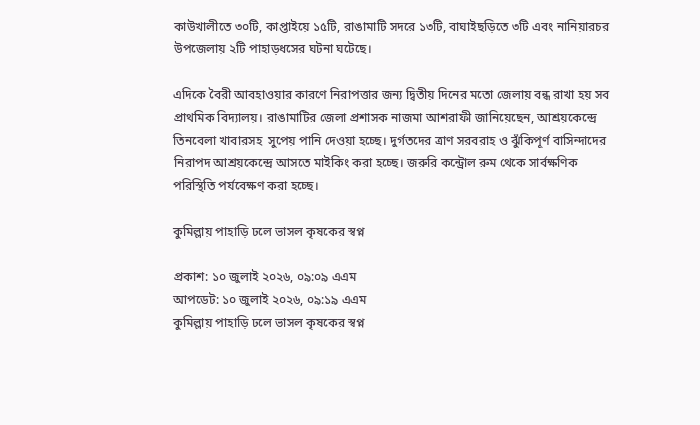কাউখালীতে ৩০টি, কাপ্তাইয়ে ১৫টি, রাঙামাটি সদরে ১৩টি, বাঘাইছড়িতে ৩টি এবং নানিয়ারচর উপজেলায় ২টি পাহাড়ধসের ঘটনা ঘটেছে।

এদিকে বৈরী আবহাওয়ার কারণে নিরাপত্তার জন্য দ্বিতীয় দিনের মতো জেলায় বন্ধ রাখা হয় সব প্রাথমিক বিদ্যালয়। রাঙামাটির জেলা প্রশাসক নাজমা আশরাফী জানিয়েছেন, আশ্রয়কেন্দ্রে তিনবেলা খাবারসহ  সুপেয় পানি দেওয়া হচ্ছে। দুর্গতদের ত্রাণ সরবরাহ ও ঝুঁকিপূর্ণ বাসিন্দাদের নিরাপদ আশ্রয়কেন্দ্রে আসতে মাইকিং করা হচ্ছে। জরুরি কন্ট্রোল রুম থেকে সার্বক্ষণিক পরিস্থিতি পর্যবেক্ষণ করা হচ্ছে।

কুমিল্লায় পাহাড়ি ঢলে ভাসল কৃষকের স্বপ্ন

প্রকাশ: ১০ জুলাই ২০২৬, ০৯:০৯ এএম
আপডেট: ১০ জুলাই ২০২৬, ০৯:১৯ এএম
কুমিল্লায় পাহাড়ি ঢলে ভাসল কৃষকের স্বপ্ন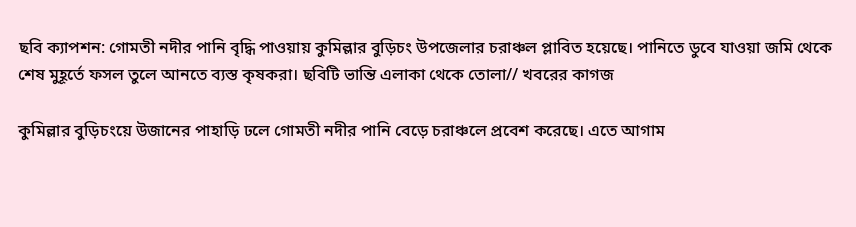ছবি ক্যাপশন: গোমতী নদীর পানি বৃদ্ধি পাওয়ায় কুমিল্লার বুড়িচং উপজেলার চরাঞ্চল প্লাবিত হয়েছে। পানিতে ডুবে যাওয়া জমি থেকে শেষ মুহূর্তে ফসল তুলে আনতে ব্যস্ত কৃষকরা। ছবিটি ভান্তি এলাকা থেকে তোলা// খবরের কাগজ

কুমিল্লার বুড়িচংয়ে উজানের পাহাড়ি ঢলে গোমতী নদীর পানি বেড়ে চরাঞ্চলে প্রবেশ করেছে। এতে আগাম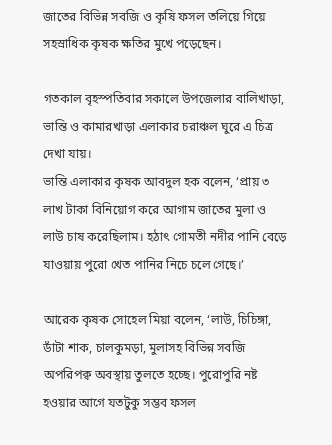জাতের বিভিন্ন সবজি ও কৃষি ফসল তলিয়ে গিয়ে সহস্রাধিক কৃষক ক্ষতির মুখে পড়েছেন।

গতকাল বৃহস্পতিবার সকালে উপজেলার বালিখাড়া, ভান্তি ও কামারখাড়া এলাকার চরাঞ্চল ঘুরে এ চিত্র দেখা যায়।
ভান্তি এলাকার কৃষক আবদুল হক বলেন, ‘প্রায় ৩ লাখ টাকা বিনিয়োগ করে আগাম জাতের মুলা ও লাউ চাষ করেছিলাম। হঠাৎ গোমতী নদীর পানি বেড়ে যাওয়ায় পুরো খেত পানির নিচে চলে গেছে।’

আরেক কৃষক সোহেল মিয়া বলেন, ‘লাউ, চিচিঙ্গা, ডাঁটা শাক, চালকুমড়া, মুলাসহ বিভিন্ন সবজি অপরিপক্ব অবস্থায় তুলতে হচ্ছে। পুরোপুরি নষ্ট হওয়ার আগে যতটুকু সম্ভব ফসল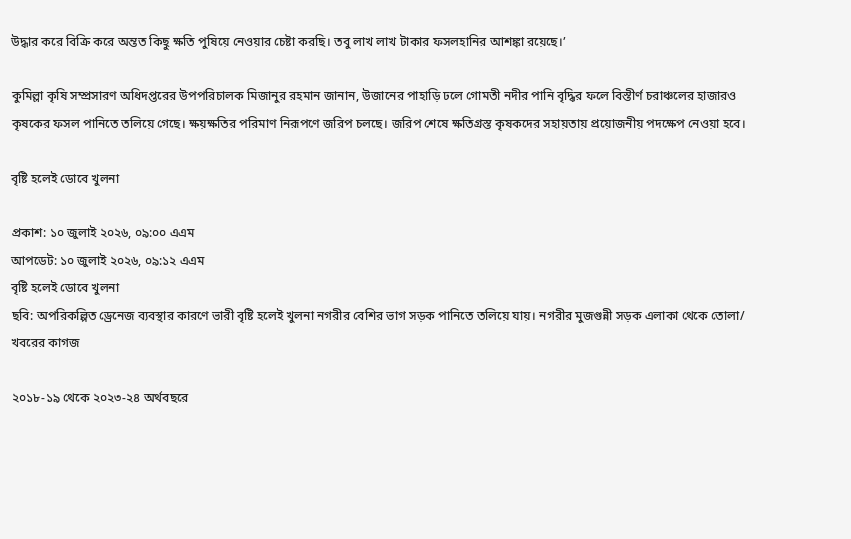উদ্ধার করে বিক্রি করে অন্তত কিছু ক্ষতি পুষিয়ে নেওয়ার চেষ্টা করছি। তবু লাখ লাখ টাকার ফসলহানির আশঙ্কা রয়েছে।’

কুমিল্লা কৃষি সম্প্রসারণ অধিদপ্তরের উপপরিচালক মিজানুর রহমান জানান, উজানের পাহাড়ি ঢলে গোমতী নদীর পানি বৃদ্ধির ফলে বিস্তীর্ণ চরাঞ্চলের হাজারও কৃষকের ফসল পানিতে তলিয়ে গেছে। ক্ষয়ক্ষতির পরিমাণ নিরূপণে জরিপ চলছে। জরিপ শেষে ক্ষতিগ্রস্ত কৃষকদের সহায়তায় প্রয়োজনীয় পদক্ষেপ নেওয়া হবে।

বৃষ্টি হলেই ডোবে খুলনা

প্রকাশ: ১০ জুলাই ২০২৬, ০৯:০০ এএম
আপডেট: ১০ জুলাই ২০২৬, ০৯:১২ এএম
বৃষ্টি হলেই ডোবে খুলনা
ছবি: অপরিকল্পিত ড্রেনেজ ব্যবস্থার কারণে ভারী বৃষ্টি হলেই খুলনা নগরীর বেশির ভাগ সড়ক পানিতে তলিয়ে যায়। নগরীর মুজগুন্নী সড়ক এলাকা থেকে তোলা/ খবরের কাগজ

২০১৮-১৯ থেকে ২০২৩-২৪ অর্থবছরে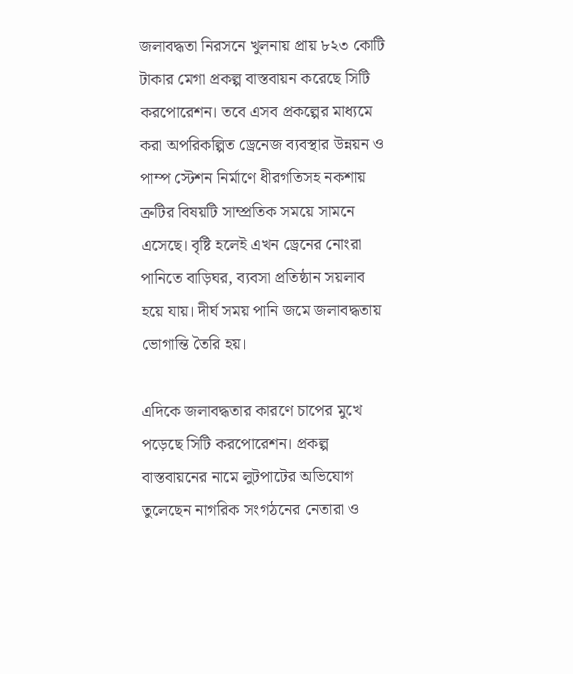জলাবদ্ধতা নিরসনে খুলনায় প্রায় ৮২৩ কোটি টাকার মেগা প্রকল্প বাস্তবায়ন করেছে সিটি করপোরেশন। তবে এসব প্রকল্পের মাধ্যমে করা অপরিকল্পিত ড্রেনেজ ব্যবস্থার উন্নয়ন ও পাম্প স্টেশন নির্মাণে ধীরগতিসহ নকশায় ত্রুটির বিষয়টি সাম্প্রতিক সময়ে সামনে এসেছে। বৃষ্টি হলেই এখন ড্রেনের নোংরা পানিতে বাড়িঘর, ব্যবসা প্রতিষ্ঠান সয়লাব হয়ে যায়। দীর্ঘ সময় পানি জমে জলাবদ্ধতায় ভোগান্তি তৈরি হয়।

এদিকে জলাবদ্ধতার কারণে চাপের মুখে পড়েছে সিটি করপোরেশন। প্রকল্প বাস্তবায়নের নামে লুটপাটের অভিযোগ তুলেছেন নাগরিক সংগঠনের নেতারা ও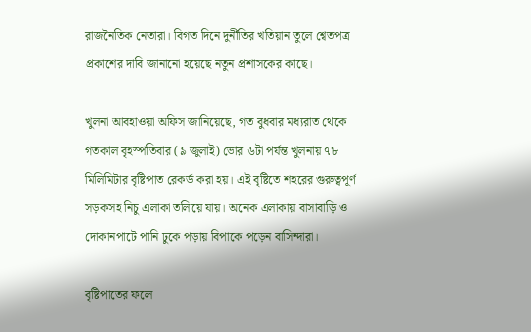রাজনৈতিক নেতারা। বিগত দিনে দুর্নীতির খতিয়ান তুলে শ্বেতপত্র প্রকাশের দাবি জানানো হয়েছে নতুন প্রশাসকের কাছে।

খুলনা আবহাওয়া অফিস জানিয়েছে, গত বুধবার মধ্যরাত থেকে গতকাল বৃহস্পতিবার (৯ জুলাই) ভোর ৬টা পর্যন্ত খুলনায় ৭৮ মিলিমিটার বৃষ্টিপাত রেকর্ড করা হয়। এই বৃষ্টিতে শহরের গুরুত্বপূর্ণ সড়কসহ নিচু এলাকা তলিয়ে যায়। অনেক এলাকায় বাসাবাড়ি ও দোকানপাটে পানি ঢুকে পড়ায় বিপাকে পড়েন বাসিন্দারা।

বৃষ্টিপাতের ফলে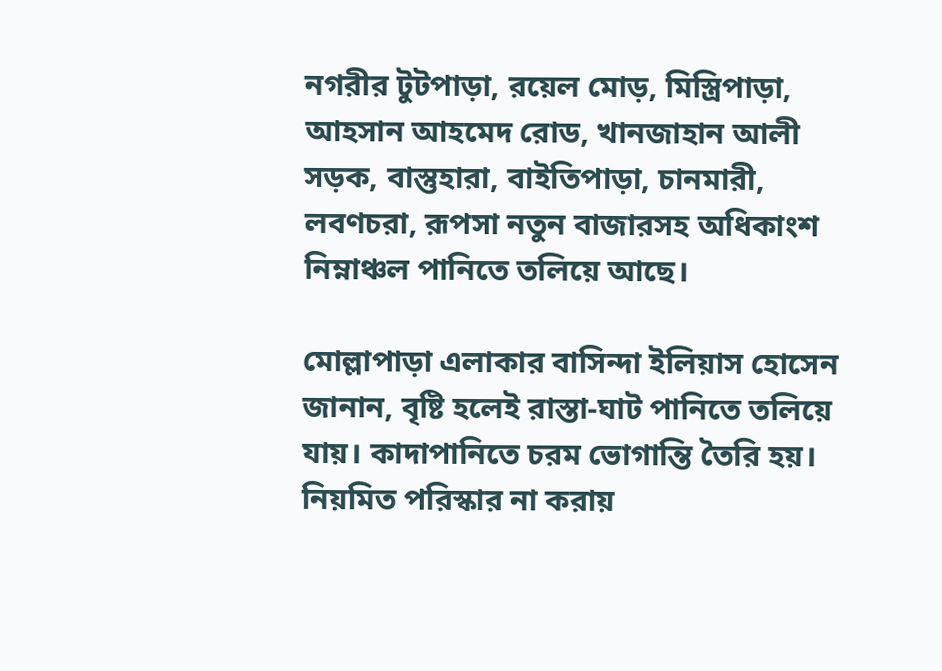নগরীর টুটপাড়া, রয়েল মোড়, মিস্ত্রিপাড়া, আহসান আহমেদ রোড, খানজাহান আলী সড়ক, বাস্তুহারা, বাইতিপাড়া, চানমারী, লবণচরা, রূপসা নতুন বাজারসহ অধিকাংশ নিম্নাঞ্চল পানিতে তলিয়ে আছে।

মোল্লাপাড়া এলাকার বাসিন্দা ইলিয়াস হোসেন জানান, বৃষ্টি হলেই রাস্তা-ঘাট পানিতে তলিয়ে যায়। কাদাপানিতে চরম ভোগান্তি তৈরি হয়। নিয়মিত পরিস্কার না করায়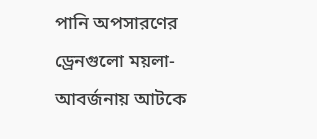পানি অপসারণের ড্রেনগুলো ময়লা-আবর্জনায় আটকে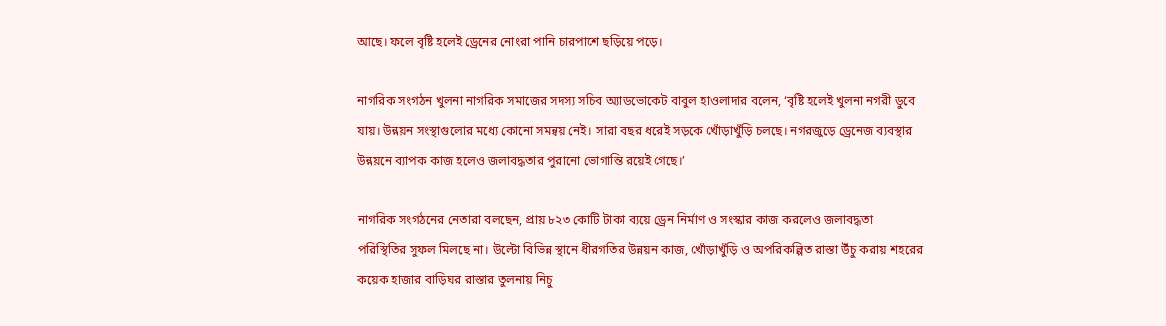আছে। ফলে বৃষ্টি হলেই ড্রেনের নোংরা পানি চারপাশে ছড়িয়ে পড়ে।

নাগরিক সংগঠন খুলনা নাগরিক সমাজের সদস্য সচিব অ্যাডভোকেট বাবুল হাওলাদার বলেন, ‘বৃষ্টি হলেই খুলনা নগরী ডুবে যায়। উন্নয়ন সংস্থাগুলোর মধ্যে কোনো সমন্বয় নেই। সারা বছর ধরেই সড়কে খোঁড়াখুঁড়ি চলছে। নগরজুড়ে ড্রেনেজ ব্যবস্থার উন্নয়নে ব্যাপক কাজ হলেও জলাবদ্ধতার পুরানো ভোগান্তি রয়েই গেছে।’

নাগরিক সংগঠনের নেতারা বলছেন, প্রায় ৮২৩ কোটি টাকা ব্যয়ে ড্রেন নির্মাণ ও সংস্কার কাজ করলেও জলাবদ্ধতা পরিস্থিতির সুফল মিলছে না। উল্টো বিভিন্ন স্থানে ধীরগতির উন্নয়ন কাজ, খোঁড়াখুঁড়ি ও অপরিকল্পিত রাস্তা উঁচু করায় শহরের কয়েক হাজার বাড়িঘর রাস্তার তুলনায় নিচু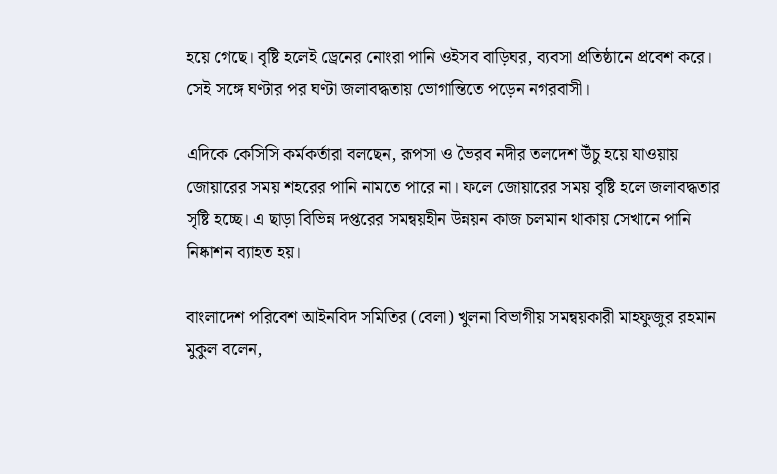হয়ে গেছে। বৃষ্টি হলেই ড্রেনের নোংরা পানি ওইসব বাড়িঘর, ব্যবসা প্রতিষ্ঠানে প্রবেশ করে। সেই সঙ্গে ঘণ্টার পর ঘণ্টা জলাবদ্ধতায় ভোগান্তিতে পড়েন নগরবাসী।

এদিকে কেসিসি কর্মকর্তারা বলছেন, রূপসা ও ভৈরব নদীর তলদেশ উঁচু হয়ে যাওয়ায় জোয়ারের সময় শহরের পানি নামতে পারে না। ফলে জোয়ারের সময় বৃষ্টি হলে জলাবদ্ধতার সৃষ্টি হচ্ছে। এ ছাড়া বিভিন্ন দপ্তরের সমন্বয়হীন উন্নয়ন কাজ চলমান থাকায় সেখানে পানি নিষ্কাশন ব্যাহত হয়।

বাংলাদেশ পরিবেশ আইনবিদ সমিতির (বেলা) খুলনা বিভাগীয় সমন্বয়কারী মাহফুজুর রহমান মুকুল বলেন,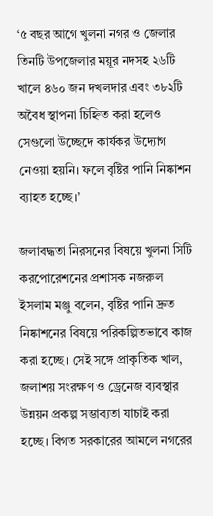‘৫ বছর আগে খুলনা নগর ও জেলার তিনটি উপজেলার ময়ূর নদসহ ২৬টি খালে ৪৬০ জন দখলদার এবং ৩৮২টি অবৈধ স্থাপনা চিহ্নিত করা হলেও সেগুলো উচ্ছেদে কার্যকর উদ্যোগ নেওয়া হয়নি। ফলে বৃষ্টির পানি নিষ্কাশন ব্যাহত হচ্ছে।’

জলাবদ্ধতা নিরসনের বিষয়ে খুলনা সিটি করপোরেশনের প্রশাসক নজরুল ইসলাম মঞ্জু বলেন, বৃষ্টির পানি দ্রুত নিষ্কাশনের বিষয়ে পরিকল্পিতভাবে কাজ করা হচ্ছে। সেই সঙ্গে প্রাকৃতিক খাল, জলাশয় সংরক্ষণ ও ড্রেনেজ ব্যবস্থার উন্নয়ন প্রকল্প সম্ভাব্যতা যাচাই করা হচ্ছে। বিগত সরকারের আমলে নগরের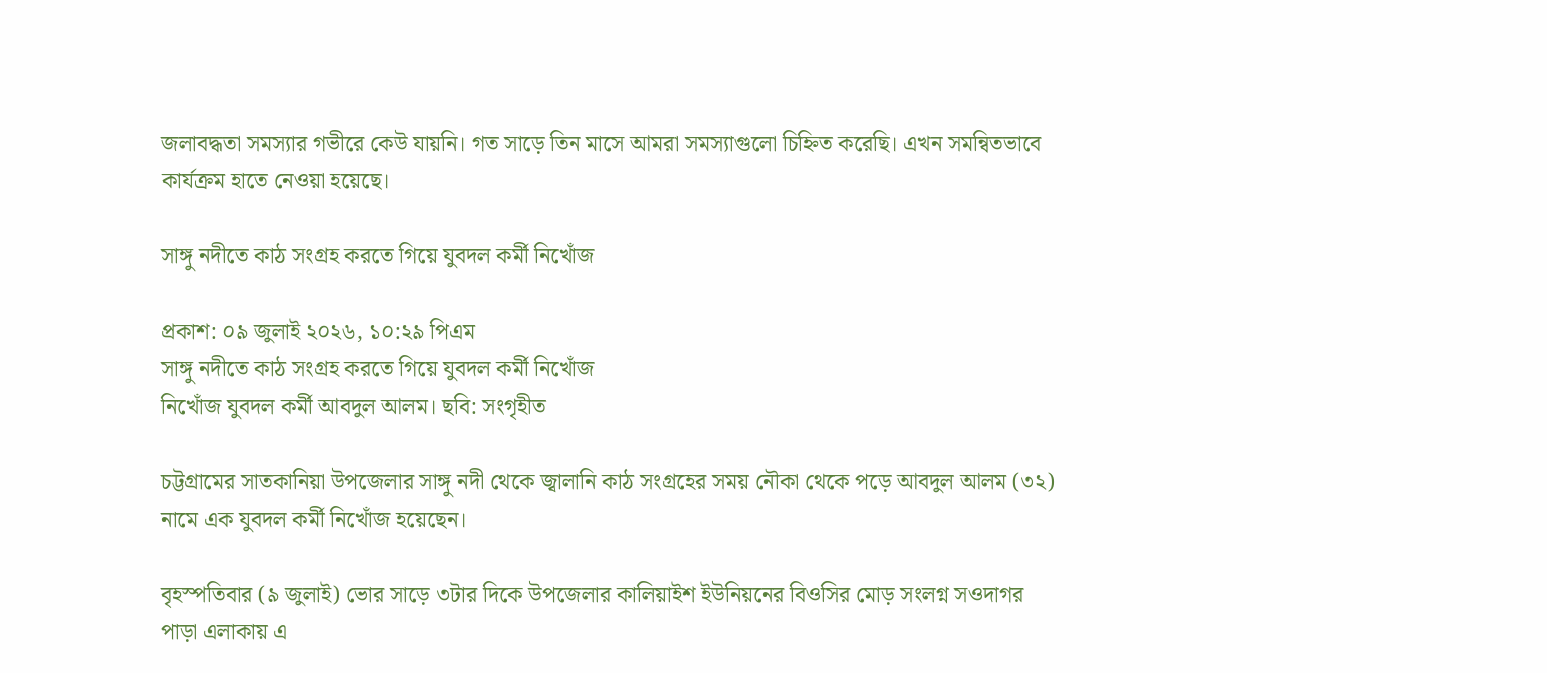জলাবদ্ধতা সমস্যার গভীরে কেউ যায়নি। গত সাড়ে তিন মাসে আমরা সমস্যাগুলো চিহ্নিত করেছি। এখন সমন্বিতভাবে কার্যক্রম হাতে নেওয়া হয়েছে।

সাঙ্গু নদীতে কাঠ সংগ্রহ করতে গিয়ে যুবদল কর্মী নিখোঁজ

প্রকাশ: ০৯ জুলাই ২০২৬, ১০:২৯ পিএম
সাঙ্গু নদীতে কাঠ সংগ্রহ করতে গিয়ে যুবদল কর্মী নিখোঁজ
নিখোঁজ যুবদল কর্মী আবদুল আলম। ছবি: সংগৃহীত

চট্টগ্রামের সাতকানিয়া উপজেলার সাঙ্গু নদী থেকে জ্বালানি কাঠ সংগ্রহের সময় নৌকা থেকে পড়ে আবদুল আলম (৩২) নামে এক যুবদল কর্মী নিখোঁজ হয়েছেন।

বৃহস্পতিবার (৯ জুলাই) ভোর সাড়ে ৩টার দিকে উপজেলার কালিয়াইশ ইউনিয়নের বিওসির মোড় সংলগ্ন সওদাগর পাড়া এলাকায় এ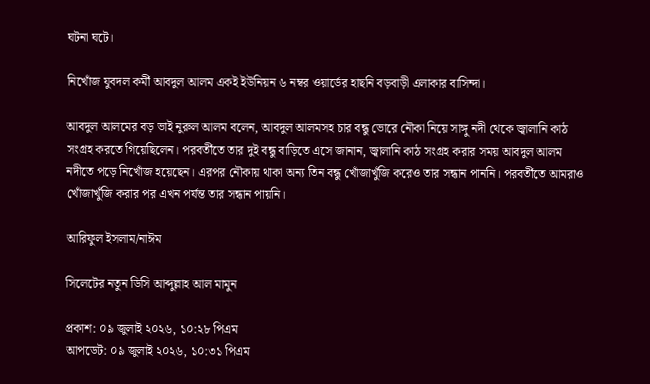ঘটনা ঘটে।

নিখোঁজ যুবদল কর্মী আবদুল আলম একই ইউনিয়ন ৬ নম্বর ওয়ার্ডের হাছনি বড়বাড়ী এলাকার বাসিন্দা।

আবদুল আলমের বড় ভাই নুরুল আলম বলেন, আবদুল আলমসহ চার বন্ধু ভোরে নৌকা নিয়ে সাঙ্গু নদী থেকে জ্বালানি কাঠ সংগ্রহ করতে গিয়েছিলেন। পরবর্তীতে তার দুই বন্ধু বাড়িতে এসে জানান, জ্বালানি কাঠ সংগ্রহ করার সময় আবদুল আলম নদীতে পড়ে নিখোঁজ হয়েছেন। এরপর নৌকায় থাকা অন্য তিন বন্ধু খোঁজাখুঁজি করেও তার সন্ধান পাননি। পরবর্তীতে আমরাও খোঁজাখুঁজি করার পর এখন পর্যন্ত তার সন্ধান পায়নি।

আরিফুল ইসলাম/নাঈম

সিলেটের নতুন ডিসি আব্দুল্লাহ আল মামুন

প্রকাশ: ০৯ জুলাই ২০২৬, ১০:২৮ পিএম
আপডেট: ০৯ জুলাই ২০২৬, ১০:৩১ পিএম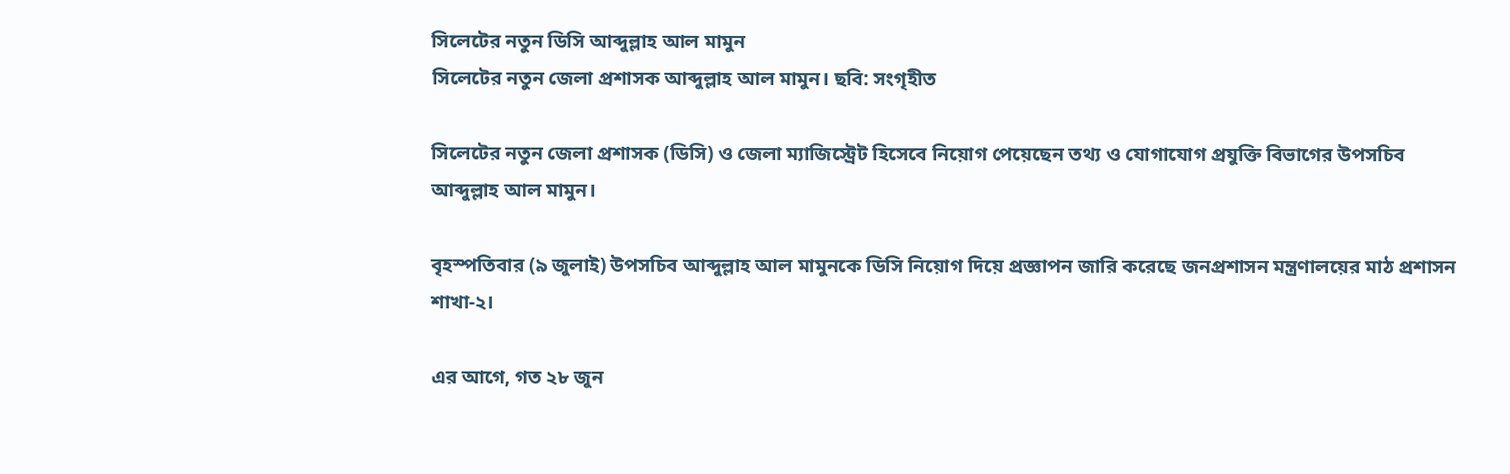সিলেটের নতুন ডিসি আব্দুল্লাহ আল মামুন
সিলেটের নতুন জেলা প্রশাসক আব্দুল্লাহ আল মামুন। ছবি: সংগৃহীত

সিলেটের নতুন জেলা প্রশাসক (ডিসি) ও জেলা ম্যাজিস্ট্রেট হিসেবে নিয়োগ পেয়েছেন তথ্য ও যোগাযোগ প্রযুক্তি বিভাগের উপসচিব আব্দুল্লাহ আল মামুন।

বৃহস্পতিবার (৯ জুলাই) উপসচিব আব্দুল্লাহ আল মামুনকে ডিসি নিয়োগ দিয়ে প্রজ্ঞাপন জারি করেছে জনপ্রশাসন মন্ত্রণালয়ের মাঠ প্রশাসন শাখা-২।

এর আগে, গত ২৮ জুন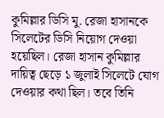কুমিল্লার ডিসি মু. রেজা হাসানকে সিলেটের ডিসি নিয়োগ দেওয়া হয়েছিল। রেজা হাসান কুমিল্লার দায়িত্ব ছেড়ে ১ জুলাই সিলেটে যোগ দেওয়ার কথা ছিল। তবে তিনি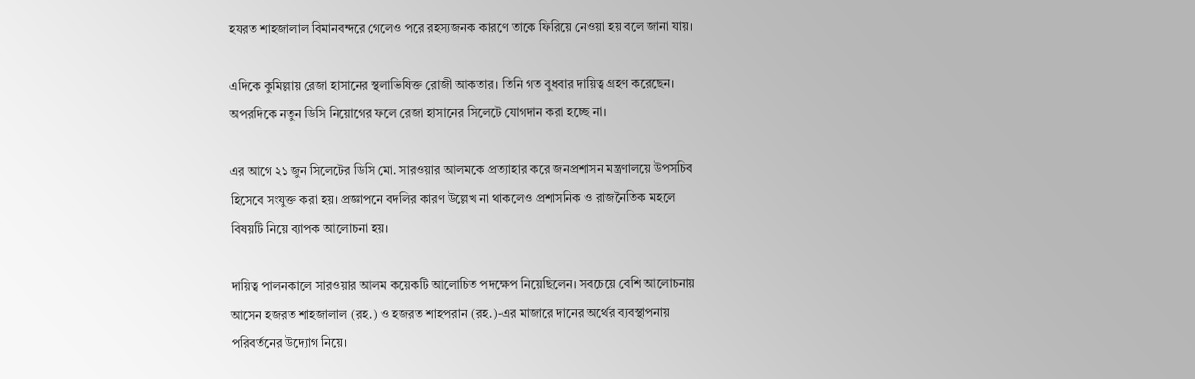হযরত শাহজালাল বিমানবন্দরে গেলেও পরে রহস্যজনক কারণে তাকে ফিরিয়ে নেওয়া হয় বলে জানা যায়।

এদিকে কুমিল্লায় রেজা হাসানের স্থলাভিষিক্ত রোজী আকতার। তিনি গত বুধবার দায়িত্ব গ্রহণ করেছেন। অপরদিকে নতুন ডিসি নিয়োগের ফলে রেজা হাসানের সিলেটে যোগদান করা হচ্ছে না।

এর আগে ২১ জুন সিলেটের ডিসি মো. সারওয়ার আলমকে প্রত্যাহার করে জনপ্রশাসন মন্ত্রণালয়ে উপসচিব হিসেবে সংযুক্ত করা হয়। প্রজ্ঞাপনে বদলির কারণ উল্লেখ না থাকলেও প্রশাসনিক ও রাজনৈতিক মহলে বিষয়টি নিয়ে ব্যাপক আলোচনা হয়।

দায়িত্ব পালনকালে সারওয়ার আলম কয়েকটি আলোচিত পদক্ষেপ নিয়েছিলেন। সবচেয়ে বেশি আলোচনায় আসেন হজরত শাহজালাল (রহ.) ও হজরত শাহপরান (রহ.)-এর মাজারে দানের অর্থের ব্যবস্থাপনায় পরিবর্তনের উদ্যোগ নিয়ে।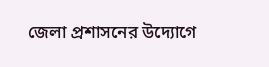জেলা প্রশাসনের উদ্যোগে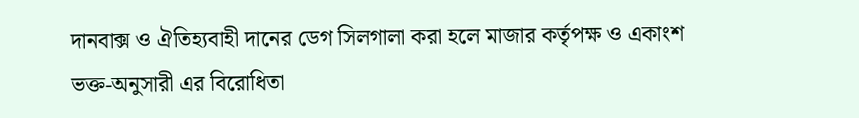দানবাক্স ও ঐতিহ্যবাহী দানের ডেগ সিলগালা করা হলে মাজার কর্তৃপক্ষ ও একাংশ ভক্ত-অনুসারী এর বিরোধিতা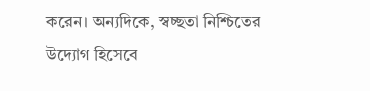করেন। অন্যদিকে, স্বচ্ছতা নিশ্চিতের উদ্যোগ হিসেবে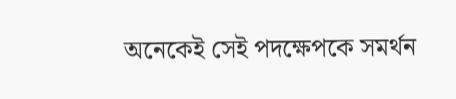অনেকেই সেই পদক্ষেপকে সমর্থন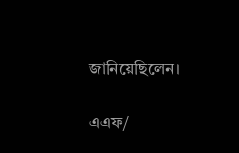জানিয়েছিলেন।

এএফ/